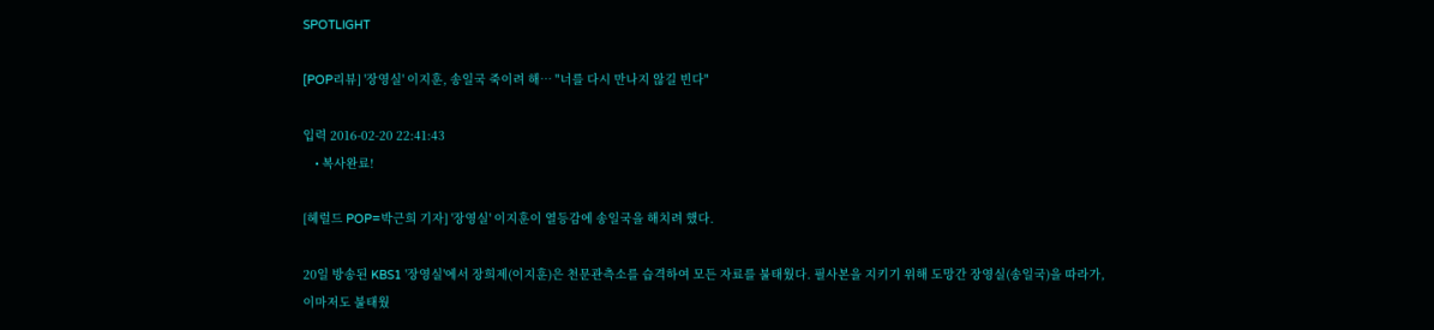SPOTLIGHT

[POP리뷰] '장영실' 이지훈, 송일국 죽이려 해… "너를 다시 만나지 않길 빈다"

입력 2016-02-20 22:41:43
    • 복사완료!

[헤럴드 POP=박근희 기자] '장영실' 이지훈이 열등감에 송일국을 해치려 했다.

20일 방송된 KBS1 '장영실'에서 장희제(이지훈)은 천문관측소를 습격하여 모든 자료를 불태웠다. 필사본을 지키기 위해 도망간 장영실(송일국)을 따라가, 이마저도 불태웠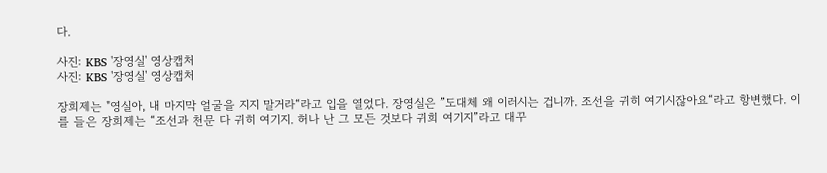다.

사진: KBS '장영실' 영상캡처
사진: KBS '장영실' 영상캡처

장희제는 "영실아, 내 마지막 얼굴을 지지 말거라“라고 입을 열었다. 장영실은 ”도대체 왜 이러시는 겁니까. 조선을 귀히 여기시잖아요“라고 항변했다. 이를 들은 장희제는 “조선과 천문 다 귀히 여기지. 허나 난 그 모든 것보다 귀희 여기지”라고 대꾸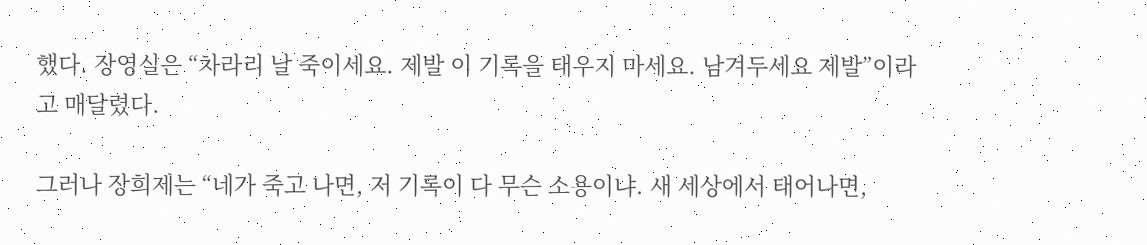했다. 장영실은 “차라리 날 죽이세요. 제발 이 기록을 태우지 마세요. 남겨두세요 제발”이라고 매달렸다.

그러나 장희제는 “네가 죽고 나면, 저 기록이 다 무슨 소용이냐. 새 세상에서 태어나면,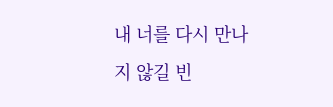내 너를 다시 만나지 않길 빈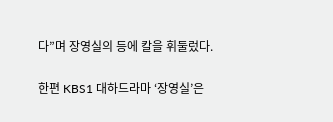다”며 장영실의 등에 칼을 휘둘렀다.

한편 KBS1 대하드라마 ‘장영실’은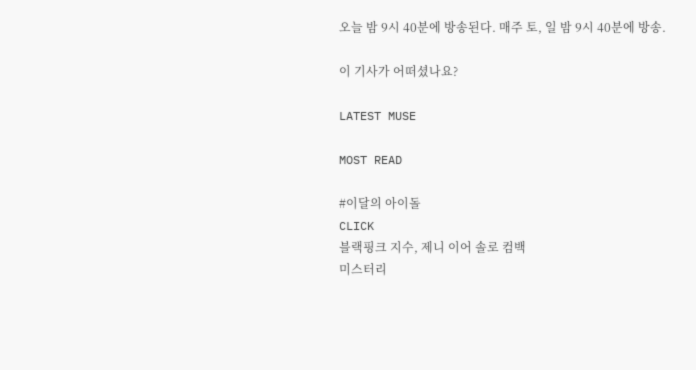오늘 밤 9시 40분에 방송된다. 매주 토, 일 밤 9시 40분에 방송.

이 기사가 어떠셨나요?

LATEST MUSE

MOST READ

#이달의 아이돌
CLICK
블랙핑크 지수, 제니 이어 솔로 컴백
미스터리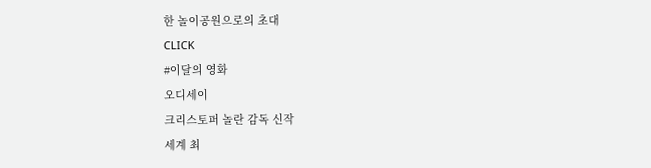한 놀이공원으로의 초대
CLICK
#이달의 영화
오디세이
크리스토퍼 놀란 감독 신작
세계 최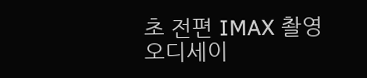초 전편 IMAX 촬영
오디세이